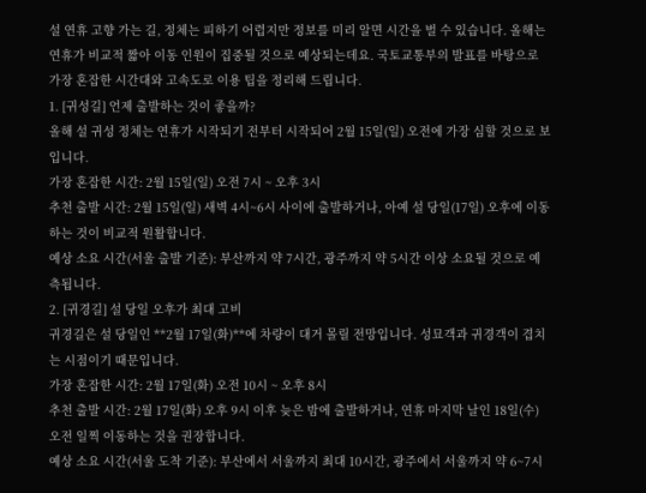설 연휴 고향 가는 길, 정체는 피하기 어렵지만 정보를 미리 알면 시간을 벌 수 있습니다. 올해는 연휴가 비교적 짧아 이동 인원이 집중될 것으로 예상되는데요. 국토교통부의 발표를 바탕으로 가장 혼잡한 시간대와 고속도로 이용 팁을 정리해 드립니다.
1. [귀성길] 언제 출발하는 것이 좋을까?
올해 설 귀성 정체는 연휴가 시작되기 전부터 시작되어 2월 15일(일) 오전에 가장 심할 것으로 보입니다.
가장 혼잡한 시간: 2월 15일(일) 오전 7시 ~ 오후 3시
추천 출발 시간: 2월 15일(일) 새벽 4시~6시 사이에 출발하거나, 아예 설 당일(17일) 오후에 이동하는 것이 비교적 원활합니다.
예상 소요 시간(서울 출발 기준): 부산까지 약 7시간, 광주까지 약 5시간 이상 소요될 것으로 예측됩니다.
2. [귀경길] 설 당일 오후가 최대 고비
귀경길은 설 당일인 **2월 17일(화)**에 차량이 대거 몰릴 전망입니다. 성묘객과 귀경객이 겹치는 시점이기 때문입니다.
가장 혼잡한 시간: 2월 17일(화) 오전 10시 ~ 오후 8시
추천 출발 시간: 2월 17일(화) 오후 9시 이후 늦은 밤에 출발하거나, 연휴 마지막 날인 18일(수) 오전 일찍 이동하는 것을 권장합니다.
예상 소요 시간(서울 도착 기준): 부산에서 서울까지 최대 10시간, 광주에서 서울까지 약 6~7시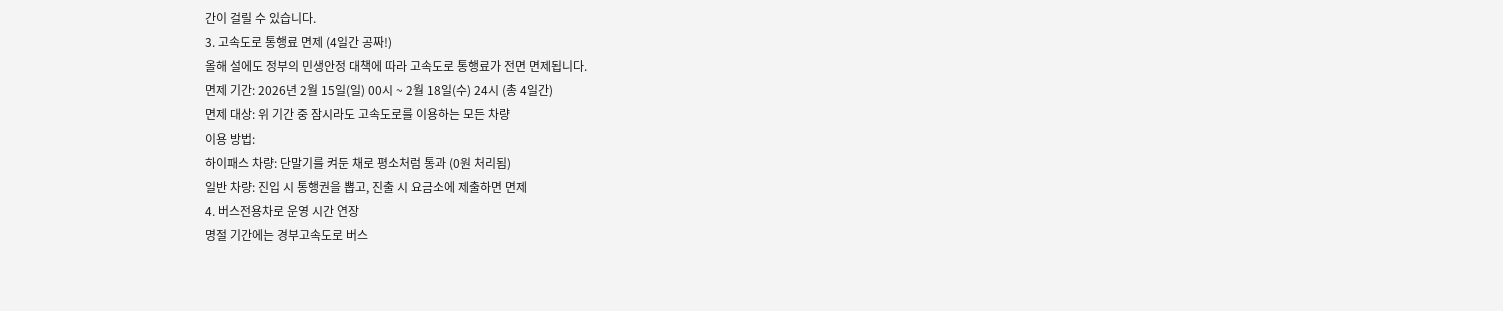간이 걸릴 수 있습니다.
3. 고속도로 통행료 면제 (4일간 공짜!)
올해 설에도 정부의 민생안정 대책에 따라 고속도로 통행료가 전면 면제됩니다.
면제 기간: 2026년 2월 15일(일) 00시 ~ 2월 18일(수) 24시 (총 4일간)
면제 대상: 위 기간 중 잠시라도 고속도로를 이용하는 모든 차량
이용 방법:
하이패스 차량: 단말기를 켜둔 채로 평소처럼 통과 (0원 처리됨)
일반 차량: 진입 시 통행권을 뽑고, 진출 시 요금소에 제출하면 면제
4. 버스전용차로 운영 시간 연장
명절 기간에는 경부고속도로 버스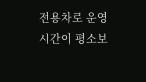전용차로 운영 시간이 평소보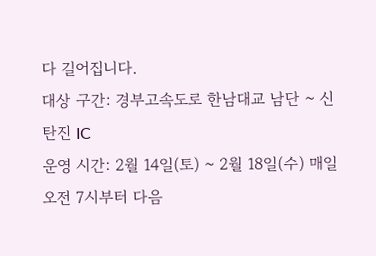다 길어집니다.
대상 구간: 경부고속도로 한남대교 남단 ~ 신탄진 IC
운영 시간: 2월 14일(토) ~ 2월 18일(수) 매일 오전 7시부터 다음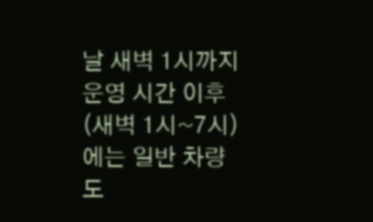날 새벽 1시까지
운영 시간 이후(새벽 1시~7시)에는 일반 차량도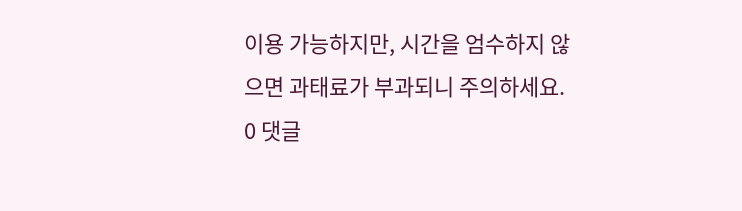이용 가능하지만, 시간을 엄수하지 않으면 과태료가 부과되니 주의하세요.
0 댓글